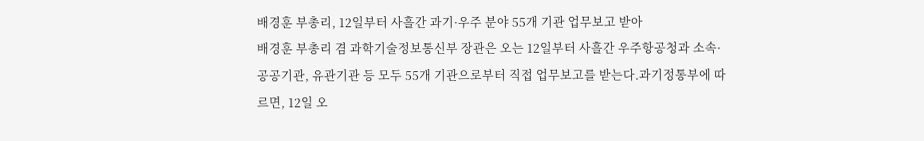배경훈 부총리, 12일부터 사흘간 과기·우주 분야 55개 기관 업무보고 받아
배경훈 부총리 겸 과학기술정보통신부 장관은 오는 12일부터 사흘간 우주항공청과 소속·공공기관, 유관기관 등 모두 55개 기관으로부터 직접 업무보고를 받는다.과기정통부에 따르면, 12일 오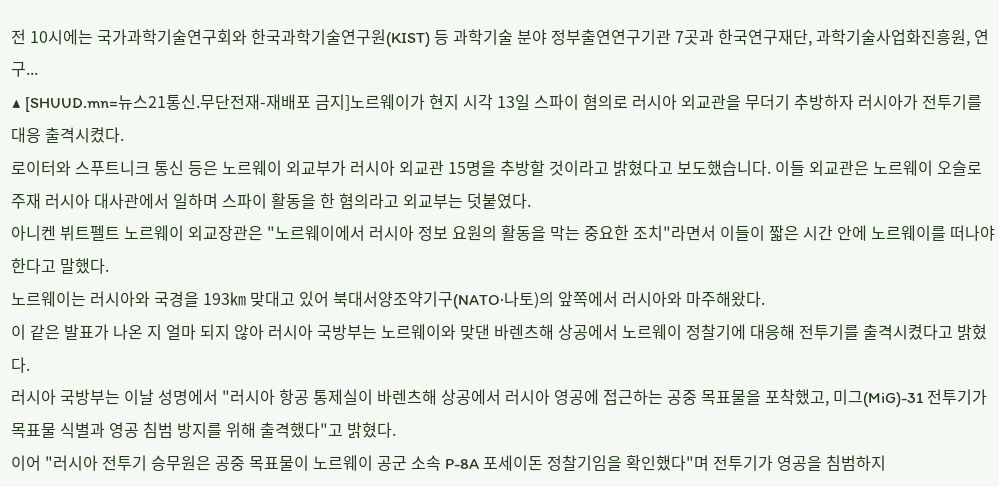전 10시에는 국가과학기술연구회와 한국과학기술연구원(KIST) 등 과학기술 분야 정부출연연구기관 7곳과 한국연구재단, 과학기술사업화진흥원, 연구...
▲ [SHUUD.mn=뉴스21통신.무단전재-재배포 금지]노르웨이가 현지 시각 13일 스파이 혐의로 러시아 외교관을 무더기 추방하자 러시아가 전투기를 대응 출격시켰다.
로이터와 스푸트니크 통신 등은 노르웨이 외교부가 러시아 외교관 15명을 추방할 것이라고 밝혔다고 보도했습니다. 이들 외교관은 노르웨이 오슬로 주재 러시아 대사관에서 일하며 스파이 활동을 한 혐의라고 외교부는 덧붙였다.
아니켄 뷔트펠트 노르웨이 외교장관은 "노르웨이에서 러시아 정보 요원의 활동을 막는 중요한 조치"라면서 이들이 짧은 시간 안에 노르웨이를 떠나야 한다고 말했다.
노르웨이는 러시아와 국경을 193㎞ 맞대고 있어 북대서양조약기구(NATO·나토)의 앞쪽에서 러시아와 마주해왔다.
이 같은 발표가 나온 지 얼마 되지 않아 러시아 국방부는 노르웨이와 맞댄 바렌츠해 상공에서 노르웨이 정찰기에 대응해 전투기를 출격시켰다고 밝혔다.
러시아 국방부는 이날 성명에서 "러시아 항공 통제실이 바렌츠해 상공에서 러시아 영공에 접근하는 공중 목표물을 포착했고, 미그(MiG)-31 전투기가 목표물 식별과 영공 침범 방지를 위해 출격했다"고 밝혔다.
이어 "러시아 전투기 승무원은 공중 목표물이 노르웨이 공군 소속 P-8A 포세이돈 정찰기임을 확인했다"며 전투기가 영공을 침범하지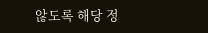않도록 해당 정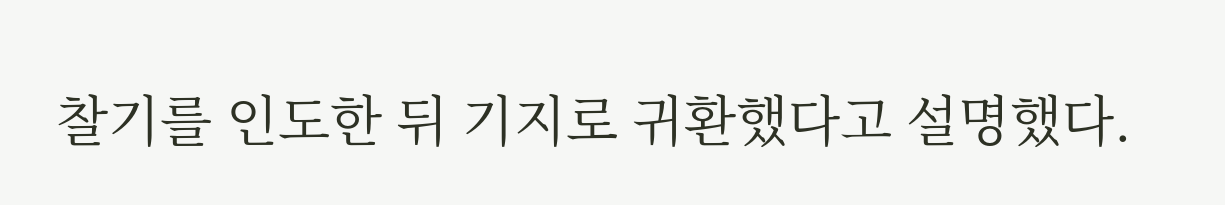찰기를 인도한 뒤 기지로 귀환했다고 설명했다.